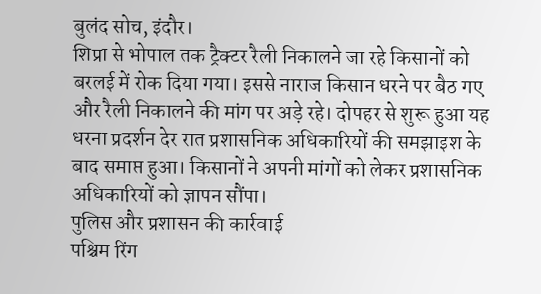बुलंद सोच, इंदौर।
शिप्रा से भोपाल तक ट्रैक्टर रैली निकालने जा रहे किसानों को बरलई में रोक दिया गया। इससे नाराज किसान धरने पर बैठ गए और रैली निकालने की मांग पर अड़े रहे। दोपहर से शुरू हुआ यह धरना प्रदर्शन देर रात प्रशासनिक अधिकारियों की समझाइश के बाद समाप्त हुआ। किसानों ने अपनी मांगों को लेकर प्रशासनिक अधिकारियों को ज्ञापन सौंपा।
पुलिस और प्रशासन की कार्रवाई
पश्चिम रिंग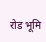रोड भूमि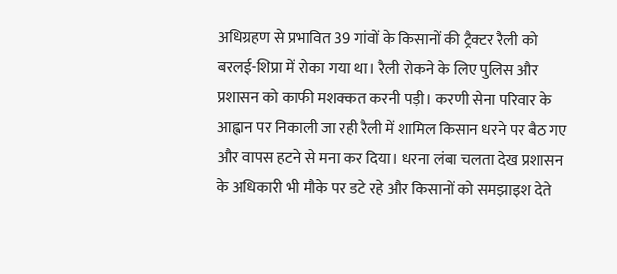अधिग्रहण से प्रभावित 39 गांवों के किसानों की ट्रैक्टर रैली को बरलई-शिप्रा में रोका गया था। रैली रोकने के लिए पुलिस और प्रशासन को काफी मशक्कत करनी पड़ी। करणी सेना परिवार के आह्वान पर निकाली जा रही रैली में शामिल किसान धरने पर बैठ गए और वापस हटने से मना कर दिया। धरना लंबा चलता देख प्रशासन के अधिकारी भी मौके पर डटे रहे और किसानों को समझाइश देते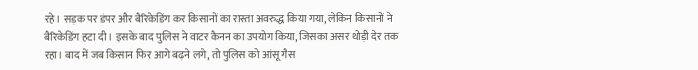रहे। सड़क पर डंपर और बैरिकेडिंग कर किसानों का रास्ता अवरुद्ध किया गया, लेकिन किसानों ने बैरिकेडिंग हटा दी। इसके बाद पुलिस ने वाटर कैनन का उपयोग किया, जिसका असर थोड़ी देर तक रहा। बाद में जब किसान फिर आगे बढ़ने लगे, तो पुलिस को आंसू गैस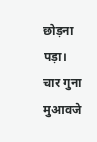छोड़ना पड़ा।
चार गुना मुआवजे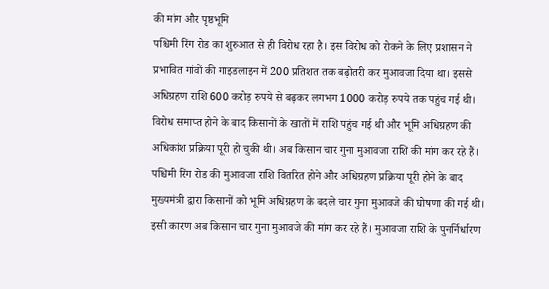की मांग और पृष्ठभूमि
पश्चिमी रिंग रोड का शुरुआत से ही विरोध रहा है। इस विरोध को रोकने के लिए प्रशासन ने प्रभावित गांवों की गाइडलाइन में 200 प्रतिशत तक बढ़ोतरी कर मुआवजा दिया था। इससे अधिग्रहण राशि 600 करोड़ रुपये से बढ़कर लगभग 1000 करोड़ रुपये तक पहुंच गई थी। विरोध समाप्त होने के बाद किसानों के खातों में राशि पहुंच गई थी और भूमि अधिग्रहण की अधिकांश प्रक्रिया पूरी हो चुकी थी। अब किसान चार गुना मुआवजा राशि की मांग कर रहे हैं। पश्चिमी रिंग रोड की मुआवजा राशि वितरित होने और अधिग्रहण प्रक्रिया पूरी होने के बाद मुख्यमंत्री द्वारा किसानों को भूमि अधिग्रहण के बदले चार गुना मुआवजे की घोषणा की गई थी। इसी कारण अब किसान चार गुना मुआवजे की मांग कर रहे हैं। मुआवजा राशि के पुनर्निर्धारण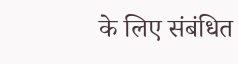के लिए संबंधित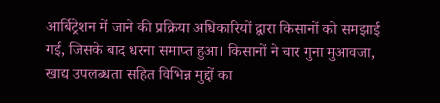आर्बिट्रेशन में जाने की प्रक्रिया अधिकारियों द्वारा किसानों को समझाई गई, जिसके बाद धरना समाप्त हुआ। किसानों ने चार गुना मुआवजा, खाद्य उपलब्धता सहित विभिन्न मुद्दों का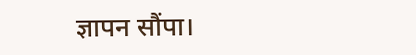ज्ञापन सौंपा।